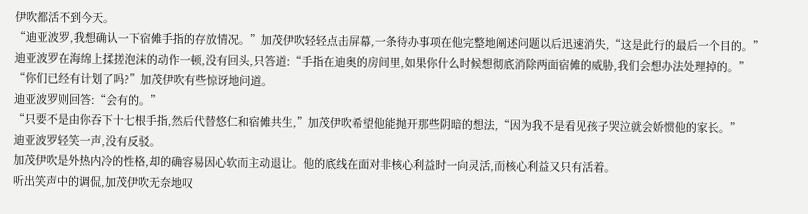伊吹都活不到今天。
“迪亚波罗,我想确认一下宿傩手指的存放情况。”加茂伊吹轻轻点击屏幕,一条待办事项在他完整地阐述问题以后迅速消失,“这是此行的最后一个目的。”
迪亚波罗在海绵上揉搓泡沫的动作一顿,没有回头,只答道:“手指在迪奥的房间里,如果你什么时候想彻底消除两面宿傩的威胁,我们会想办法处理掉的。”
“你们已经有计划了吗?”加茂伊吹有些惊讶地问道。
迪亚波罗则回答:“会有的。”
“只要不是由你吞下十七根手指,然后代替悠仁和宿傩共生,”加茂伊吹希望他能抛开那些阴暗的想法,“因为我不是看见孩子哭泣就会娇惯他的家长。”
迪亚波罗轻笑一声,没有反驳。
加茂伊吹是外热内冷的性格,却的确容易因心软而主动退让。他的底线在面对非核心利益时一向灵活,而核心利益又只有活着。
听出笑声中的调侃,加茂伊吹无奈地叹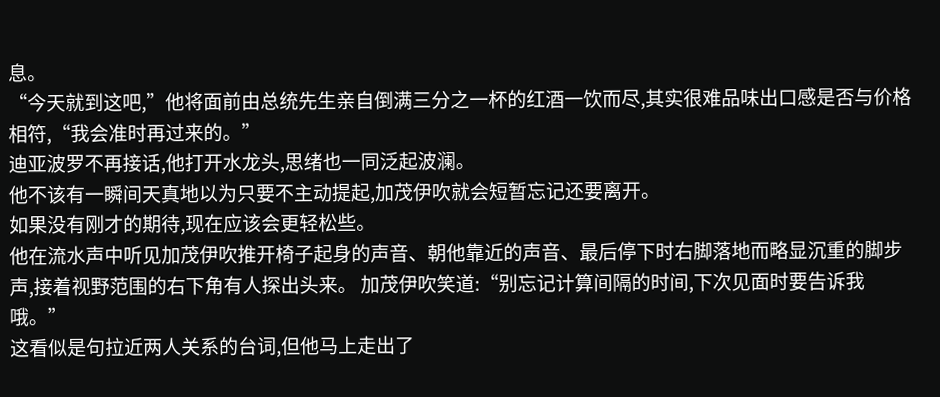息。
“今天就到这吧,”他将面前由总统先生亲自倒满三分之一杯的红酒一饮而尽,其实很难品味出口感是否与价格相符,“我会准时再过来的。”
迪亚波罗不再接话,他打开水龙头,思绪也一同泛起波澜。
他不该有一瞬间天真地以为只要不主动提起,加茂伊吹就会短暂忘记还要离开。
如果没有刚才的期待,现在应该会更轻松些。
他在流水声中听见加茂伊吹推开椅子起身的声音、朝他靠近的声音、最后停下时右脚落地而略显沉重的脚步声,接着视野范围的右下角有人探出头来。 加茂伊吹笑道:“别忘记计算间隔的时间,下次见面时要告诉我哦。”
这看似是句拉近两人关系的台词,但他马上走出了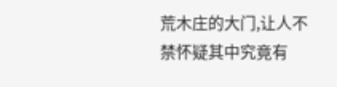荒木庄的大门,让人不禁怀疑其中究竟有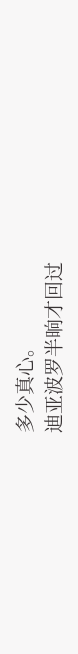多少真心。
迪亚波罗半晌才回过